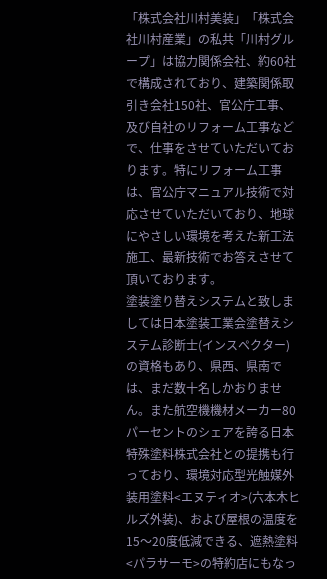「株式会社川村美装」「株式会社川村産業」の私共「川村グループ」は協力関係会社、約60社で構成されており、建築関係取引き会社150社、官公庁工事、及び自社のリフォーム工事などで、仕事をさせていただいております。特にリフォーム工事は、官公庁マニュアル技術で対応させていただいており、地球にやさしい環境を考えた新工法施工、最新技術でお答えさせて頂いております。
塗装塗り替えシステムと致しましては日本塗装工業会塗替えシステム診断士(インスペクター)の資格もあり、県西、県南では、まだ数十名しかおりません。また航空機機材メーカー80パーセントのシェアを誇る日本特殊塗料株式会社との提携も行っており、環境対応型光触媒外装用塗料<エヌティオ>(六本木ヒルズ外装)、および屋根の温度を15〜20度低減できる、遮熱塗料<パラサーモ>の特約店にもなっ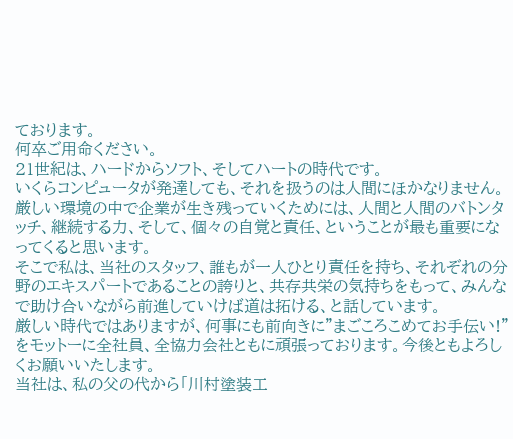ております。
何卒ご用命ください。
21世紀は、ハードからソフト、そしてハートの時代です。
いくらコンピュータが発達しても、それを扱うのは人間にほかなりません。厳しい環境の中で企業が生き残っていくためには、人間と人間のバトンタッチ、継続する力、そして、個々の自覚と責任、ということが最も重要になってくると思います。
そこで私は、当社のスタッフ、誰もが一人ひとり責任を持ち、それぞれの分野のエキスパートであることの誇りと、共存共栄の気持ちをもって、みんなで助け合いながら前進していけば道は拓ける、と話しています。
厳しい時代ではありますが、何事にも前向きに”まごころこめてお手伝い!”をモットーに全社員、全協力会社ともに頑張っております。今後ともよろしくお願いいたします。
当社は、私の父の代から「川村塗装工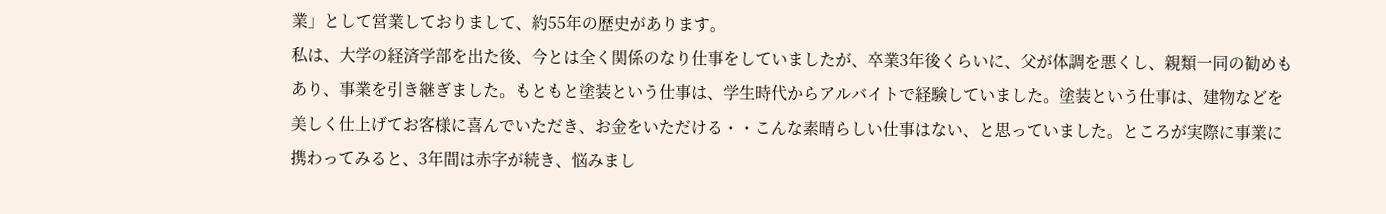業」として営業しておりまして、約55年の歴史があります。
私は、大学の経済学部を出た後、今とは全く関係のなり仕事をしていましたが、卒業3年後くらいに、父が体調を悪くし、親類一同の勧めもあり、事業を引き継ぎました。もともと塗装という仕事は、学生時代からアルバイトで経験していました。塗装という仕事は、建物などを美しく仕上げてお客様に喜んでいただき、お金をいただける・・こんな素晴らしい仕事はない、と思っていました。ところが実際に事業に携わってみると、3年間は赤字が続き、悩みまし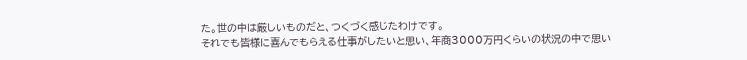た。世の中は厳しいものだと、つくづく感じたわけです。
それでも皆様に喜んでもらえる仕事がしたいと思い、年商3000万円くらいの状況の中で思い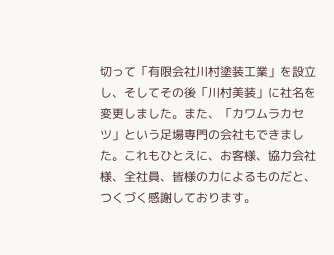切って「有限会社川村塗装工業」を設立し、そしてその後「川村美装」に社名を変更しました。また、「カワムラカセツ」という足場専門の会社もできました。これもひとえに、お客様、協力会社様、全社員、皆様の力によるものだと、つくづく感謝しております。